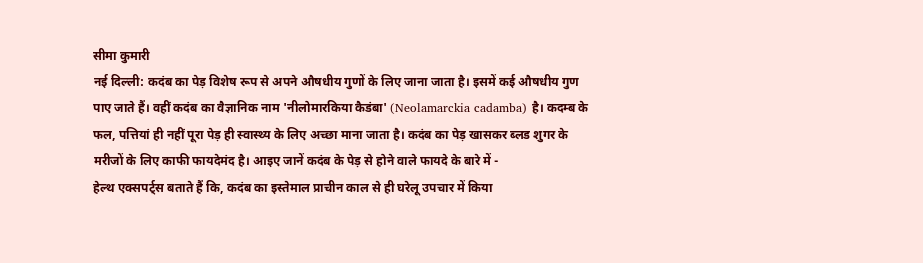सीमा कुमारी
नई दिल्ली: कदंब का पेड़ विशेष रूप से अपने औषधीय गुणों के लिए जाना जाता है। इसमें कई औषधीय गुण पाए जाते हैं। वहीं कदंब का वैज्ञानिक नाम 'नीलोमारकिया कैडंबा' (Neolamarckia cadamba) है। कदम्ब के फल, पत्तियां ही नहीं पूरा पेड़ ही स्वास्थ्य के लिए अच्छा माना जाता है। कदंब का पेड़ खासकर ब्लड शुगर के मरीजों के लिए काफी फायदेमंद है। आइए जानें कदंब के पेड़ से होने वाले फायदे के बारे में -
हेल्थ एक्सपर्ट्स बताते हैं कि, कदंब का इस्तेमाल प्राचीन काल से ही घरेलू उपचार में किया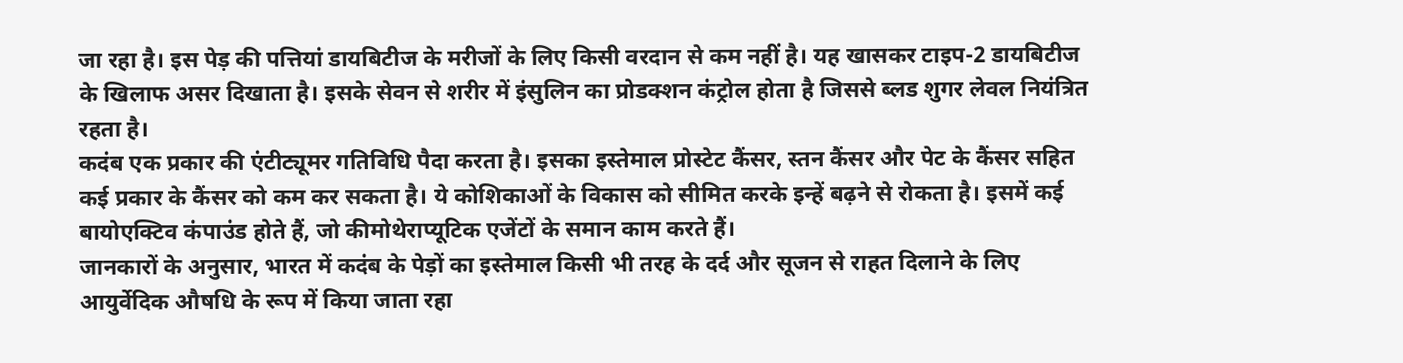जा रहा है। इस पेड़ की पत्तियां डायबिटीज के मरीजों के लिए किसी वरदान से कम नहीं है। यह खासकर टाइप-2 डायबिटीज के खिलाफ असर दिखाता है। इसके सेवन से शरीर में इंसुलिन का प्रोडक्शन कंट्रोल होता है जिससे ब्लड शुगर लेवल नियंत्रित रहता है।
कदंब एक प्रकार की एंटीट्यूमर गतिविधि पैदा करता है। इसका इस्तेमाल प्रोस्टेट कैंसर, स्तन कैंसर और पेट के कैंसर सहित कई प्रकार के कैंसर को कम कर सकता है। ये कोशिकाओं के विकास को सीमित करके इन्हें बढ़ने से रोकता है। इसमें कई बायोएक्टिव कंपाउंड होते हैं, जो कीमोथेराप्यूटिक एजेंटों के समान काम करते हैं।
जानकारों के अनुसार, भारत में कदंब के पेड़ों का इस्तेमाल किसी भी तरह के दर्द और सूजन से राहत दिलाने के लिए आयुर्वेदिक औषधि के रूप में किया जाता रहा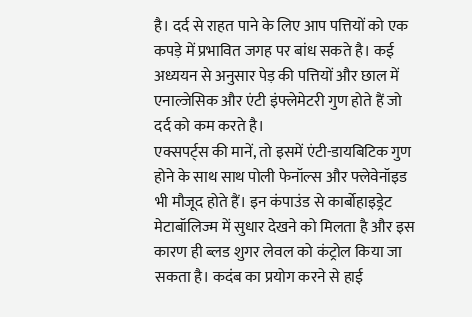है। दर्द से राहत पाने के लिए आप पत्तियों को एक कपड़े में प्रभावित जगह पर बांध सकते है। कई अध्ययन से अनुसार पेड़ की पत्तियों और छाल में एनाल्जेसिक और एंटी इंफ्लेमेटरी गुण होते हैं जो दर्द को कम करते है।
एक्सपर्ट्स की मानें, तो इसमें एंटी-डायबिटिक गुण होने के साथ साथ पोली फेनॉल्स और फ्लेवेनॉइड भी मौजूद होते हैं। इन कंपाउंड से कार्बोहाइड्रेट मेटाबॉलिज्म में सुधार देखने को मिलता है और इस कारण ही ब्लड शुगर लेवल को कंट्रोल किया जा सकता है। कदंब का प्रयोग करने से हाई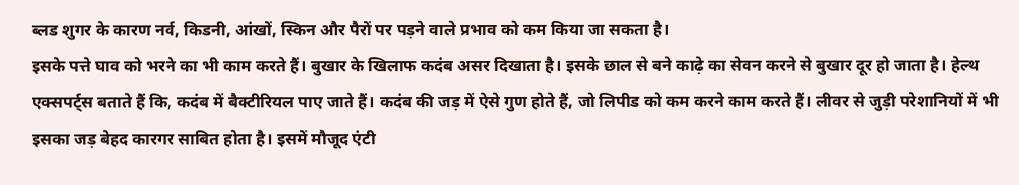ब्लड शुगर के कारण नर्व, किडनी, आंखों, स्किन और पैरों पर पड़ने वाले प्रभाव को कम किया जा सकता है।
इसके पत्ते घाव को भरने का भी काम करते हैं। बुखार के खिलाफ कदंब असर दिखाता है। इसके छाल से बने काढ़े का सेवन करने से बुखार दूर हो जाता है। हेल्थ एक्सपर्ट्स बताते हैं कि, कदंब में बैक्टीरियल पाए जाते हैं। कदंब की जड़ में ऐसे गुण होते हैं, जो लिपीड को कम करने काम करते हैं। लीवर से जुड़ी परेशानियों में भी इसका जड़ बेहद कारगर साबित होता है। इसमें मौजूद एंटी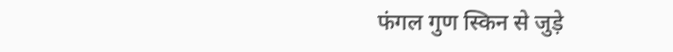फंगल गुण स्किन से जुड़े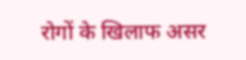रोगों के खिलाफ असर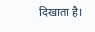दिखाता है।